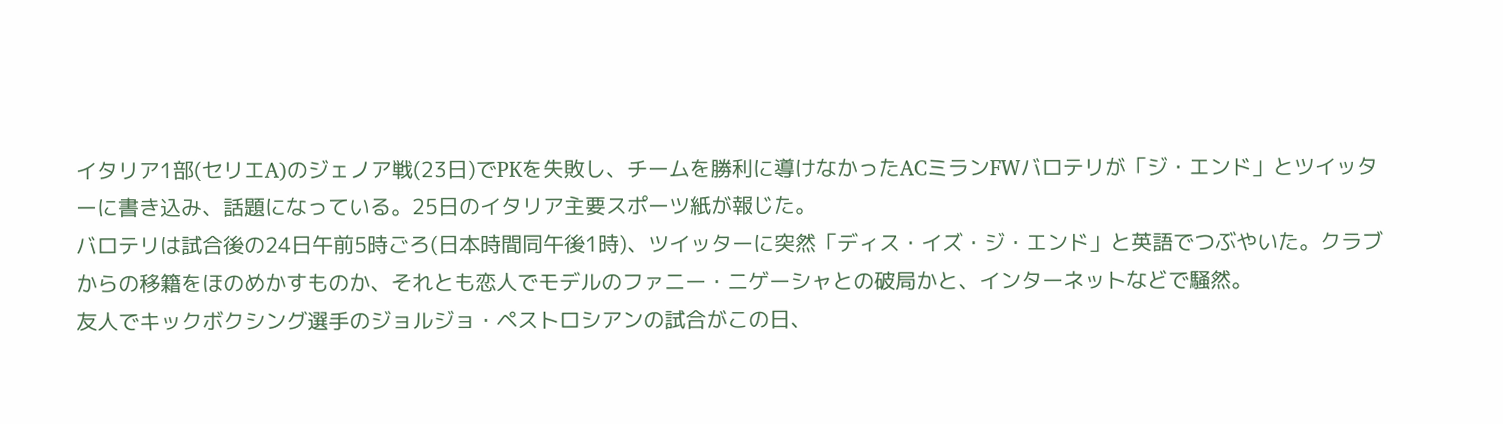イタリア1部(セリエA)のジェノア戦(23日)でPKを失敗し、チームを勝利に導けなかったACミランFWバロテリが「ジ・エンド」とツイッターに書き込み、話題になっている。25日のイタリア主要スポーツ紙が報じた。
バロテリは試合後の24日午前5時ごろ(日本時間同午後1時)、ツイッターに突然「ディス・イズ・ジ・エンド」と英語でつぶやいた。クラブからの移籍をほのめかすものか、それとも恋人でモデルのファニー・ニゲーシャとの破局かと、インターネットなどで騒然。
友人でキックボクシング選手のジョルジョ・ペストロシアンの試合がこの日、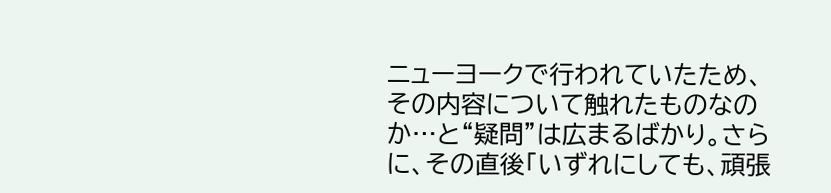ニューヨークで行われていたため、その内容について触れたものなのか…と“疑問”は広まるばかり。さらに、その直後「いずれにしても、頑張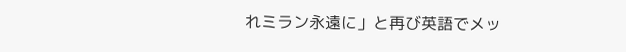れミラン永遠に」と再び英語でメッ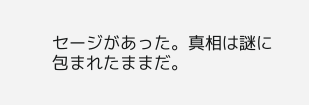セージがあった。真相は謎に包まれたままだ。